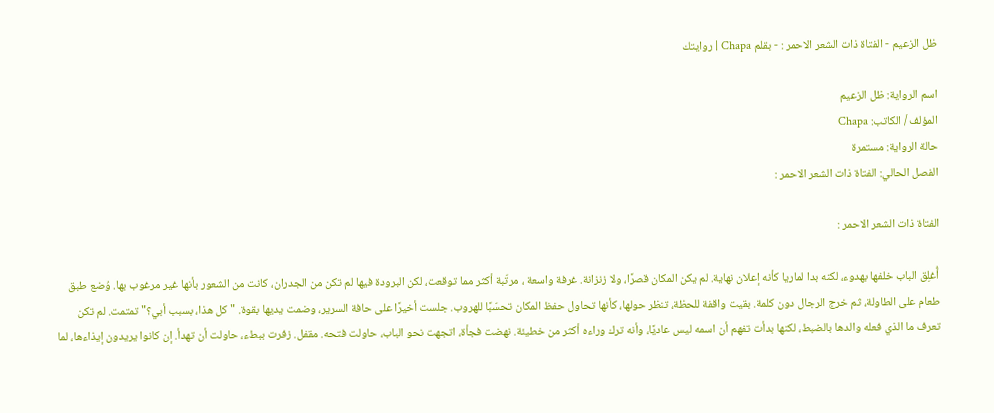ظل الزعيم - الفتاة ذات الشعر الاحمر : - بقلم Chapa | روايتك

اسم الرواية: ظل الزعيم
المؤلف / الكاتب: Chapa
حالة الرواية: مستمرة
الفصل الحالي: الفتاة ذات الشعر الاحمر :

الفتاة ذات الشعر الاحمر :

أُغلِق الباب خلفها بهدوء، لكنه بدا لماريا كأنه إعلان نهاية. لم يكن المكان قصرًا، ولا زنزانة. غرفة واسعة ، مرتّبة أكثر مما توقعت، لكن البرودة فيها لم تكن من الجدران، كانت من الشعور بأنها غير مرغوب بها. وُضع طبق طعام على الطاولة، ثم خرج الرجال دون كلمة. بقيت واقفة للحظة، تنظر حولها، كأنها تحاول حفظ المكان تحسّبًا للهروب. جلست أخيرًا على حافة السرير، وضمت يديها بقوة. "كل هذا، بسبب أبي؟" تمتمت. لم تكن تعرف ما الذي فعله والدها بالضبط، لكنها بدأت تفهم أن اسمه ليس عاديًا، وأنه ترك وراءه أكثر من خطيئة. نهضت فجأة، اتجهت نحو الباب، حاولت فتحه. مقفل. زفرت ببطء، حاولت أن تهدأ. إن كانوا يريدون إيذاءها، لما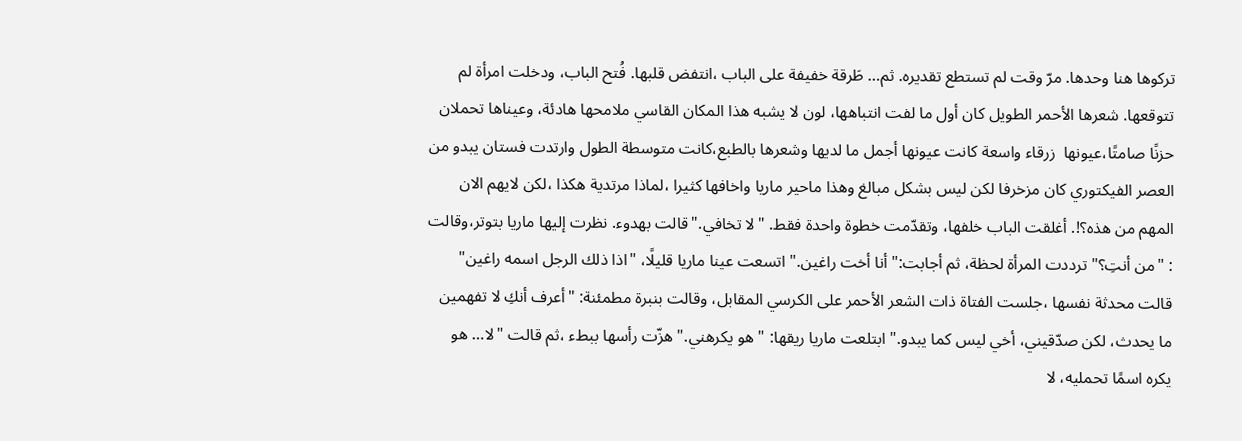تركوها هنا وحدها. مرّ وقت لم تستطع تقديره. ثم… طَرقة خفيفة على الباب ،انتفض قلبها. فُتح الباب، ودخلت امرأة لم تتوقعها. شعرها الأحمر الطويل كان أول ما لفت انتباهها، لون لا يشبه هذا المكان القاسي ملامحها هادئة، وعيناها تحملان حزنًا صامتًا،عيونها  زرقاء واسعة كانت عيونها أجمل ما لديها وشعرها بالطبع،كانت متوسطة الطول وارتدت فستان يبدو من العصر الفيكتوري كان مزخرفا لكن ليس بشكل مبالغ وهذا ماحير ماريا واخافها كثيرا ،لماذا مرتدية هكذا ،لكن لايهم الان المهم من هذه؟!. أغلقت الباب خلفها، وتقدّمت خطوة واحدة فقط. "لا تخافي."قالت بهدوء. نظرت إليها ماريا بتوتر،وقالت : "من أنتِ؟" ترددت المرأة لحظة، ثم أجابت:"أنا أخت راغين." اتسعت عينا ماريا قليلًا، "اذا ذلك الرجل اسمه راغين" قالت محدثة نفسها ،جلست الفتاة ذات الشعر الأحمر على الكرسي المقابل، وقالت بنبرة مطمئنة: "أعرف أنكِ لا تفهمين ما يحدث، لكن صدّقيني، أخي ليس كما يبدو." ابتلعت ماريا ريقها: "هو يكرهني." هزّت رأسها ببطء ،ثم قالت "لا… هو يكره اسمًا تحمليه، لا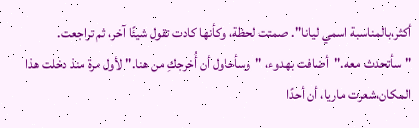أكثر،بالمناسبة اسمي ليانا". صمتت لحظة، وكأنها كادت تقول شيئًا آخر، ثم تراجعت. "سأتحدث معه."أضافت بهدوء، "وسأحاول أن أُخرجكِ من هنا." لأول مرة منذ دخلت هذا المكان،شعرت ماريا، أن أحدًا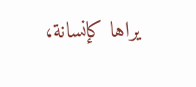يراها كإنسانة،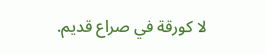لا كورقة في صراع قديم.